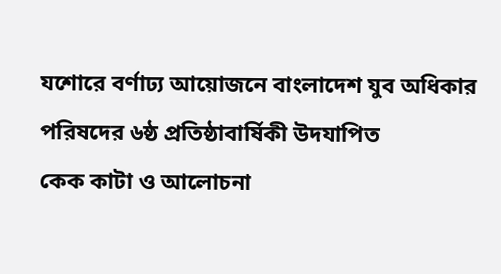যশোরে বর্ণাঢ্য আয়োজনে বাংলাদেশ যুব অধিকার পরিষদের ৬ষ্ঠ প্রতিষ্ঠাবার্ষিকী উদযাপিত
কেক কাটা ও আলোচনা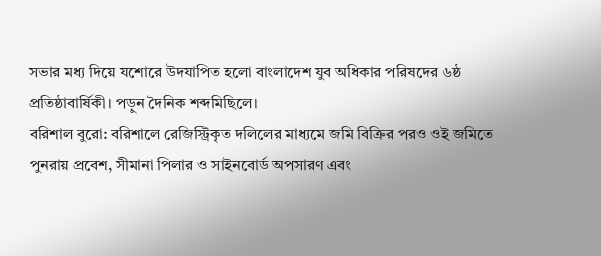সভার মধ্য দিয়ে যশোরে উদযাপিত হলো বাংলাদেশ যুব অধিকার পরিষদের ৬ষ্ঠ প্রতিষ্ঠাবার্ষিকী। পড়ুন দৈনিক শব্দমিছিলে।
বরিশাল বুরো: বরিশালে রেজিস্ট্রিকৃত দলিলের মাধ্যমে জমি বিক্রির পরও ওই জমিতে পুনরায় প্রবেশ, সীমানা পিলার ও সাইনবোর্ড অপসারণ এবং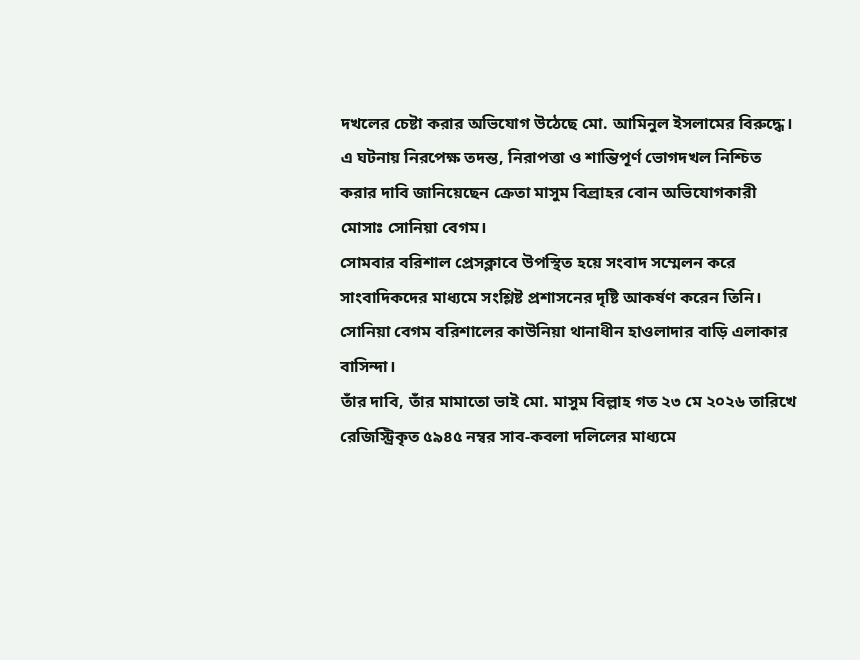দখলের চেষ্টা করার অভিযোগ উঠেছে মো. আমিনুল ইসলামের বিরুদ্ধে। এ ঘটনায় নিরপেক্ষ তদন্ত, নিরাপত্তা ও শান্তিপূর্ণ ভোগদখল নিশ্চিত করার দাবি জানিয়েছেন ক্রেতা মাসুম বিল্রাহর বোন অভিযোগকারী মোসাঃ সোনিয়া বেগম।
সোমবার বরিশাল প্রেসক্লাবে উপস্থিত হয়ে সংবাদ সম্মেলন করে সাংবাদিকদের মাধ্যমে সংশ্লিষ্ট প্রশাসনের দৃষ্টি আকর্ষণ করেন তিনি। সোনিয়া বেগম বরিশালের কাউনিয়া থানাধীন হাওলাদার বাড়ি এলাকার বাসিন্দা।
তাঁর দাবি, তাঁর মামাতো ভাই মো. মাসুম বিল্লাহ গত ২৩ মে ২০২৬ তারিখে রেজিস্ট্রিকৃত ৫৯৪৫ নম্বর সাব-কবলা দলিলের মাধ্যমে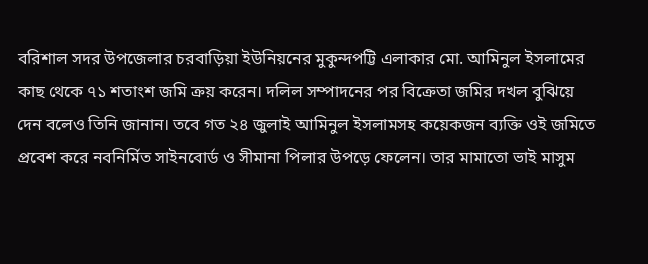বরিশাল সদর উপজেলার চরবাড়িয়া ইউনিয়নের মুকুন্দপট্টি এলাকার মো. আমিনুল ইসলামের কাছ থেকে ৭১ শতাংশ জমি ক্রয় করেন। দলিল সম্পাদনের পর বিক্রেতা জমির দখল বুঝিয়ে দেন বলেও তিনি জানান। তবে গত ২৪ জুলাই আমিনুল ইসলামসহ কয়েকজন ব্যক্তি ওই জমিতে প্রবেশ করে নবনির্মিত সাইনবোর্ড ও সীমানা পিলার উপড়ে ফেলেন। তার মামাতো ভাই মাসুম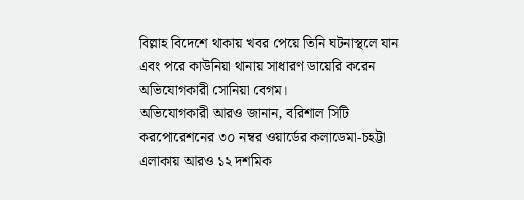বিল্লাহ বিদেশে থাকায় খবর পেয়ে তিনি ঘটনাস্থলে যান এবং পরে কাউনিয়া থানায় সাধারণ ডায়েরি করেন অভিযোগকারী সোনিয়া বেগম।
অভিযোগকারী আরও জানান, বরিশাল সিটি করপোরেশনের ৩০ নম্বর ওয়ার্ডের কলাডেমা-চহট্টা এলাকায় আরও ১২ দশমিক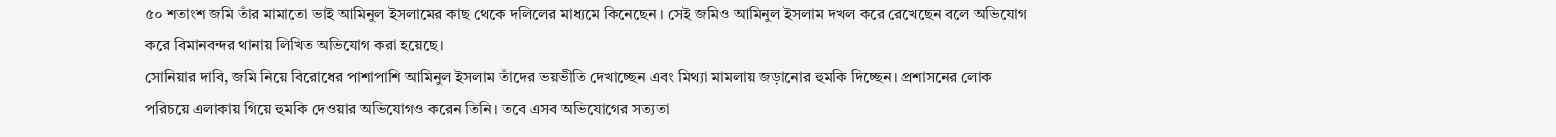৫০ শতাংশ জমি তাঁর মামাতো ভাই আমিনুল ইসলামের কাছ থেকে দলিলের মাধ্যমে কিনেছেন । সেই জমিও আমিনুল ইসলাম দখল করে রেখেছেন বলে অভিযোগ করে বিমানবন্দর থানায় লিখিত অভিযোগ করা হয়েছে।
সোনিয়ার দাবি, জমি নিয়ে বিরোধের পাশাপাশি আমিনুল ইসলাম তাঁদের ভয়ভীতি দেখাচ্ছেন এবং মিথ্যা মামলায় জড়ানোর হুমকি দিচ্ছেন। প্রশাসনের লোক পরিচয়ে এলাকায় গিয়ে হুমকি দেওয়ার অভিযোগও করেন তিনি। তবে এসব অভিযোগের সত্যতা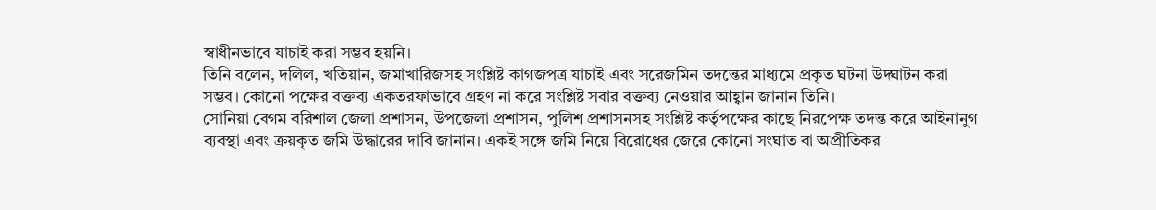স্বাধীনভাবে যাচাই করা সম্ভব হয়নি।
তিনি বলেন, দলিল, খতিয়ান, জমাখারিজসহ সংশ্লিষ্ট কাগজপত্র যাচাই এবং সরেজমিন তদন্তের মাধ্যমে প্রকৃত ঘটনা উদ্ঘাটন করা সম্ভব। কোনো পক্ষের বক্তব্য একতরফাভাবে গ্রহণ না করে সংশ্লিষ্ট সবার বক্তব্য নেওয়ার আহ্বান জানান তিনি।
সোনিয়া বেগম বরিশাল জেলা প্রশাসন, উপজেলা প্রশাসন, পুলিশ প্রশাসনসহ সংশ্লিষ্ট কর্তৃপক্ষের কাছে নিরপেক্ষ তদন্ত করে আইনানুগ ব্যবস্থা এবং ক্রয়কৃত জমি উদ্ধারের দাবি জানান। একই সঙ্গে জমি নিয়ে বিরোধের জেরে কোনো সংঘাত বা অপ্রীতিকর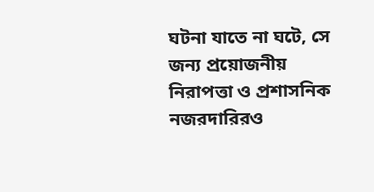ঘটনা যাতে না ঘটে, সে জন্য প্রয়োজনীয় নিরাপত্তা ও প্রশাসনিক নজরদারিরও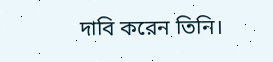দাবি করেন তিনি।